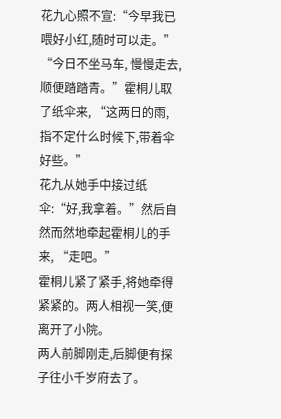花九心照不宣:“今早我已喂好小红,随时可以走。”
“今日不坐马车, 慢慢走去, 顺便踏踏青。”霍桐儿取了纸伞来, “这两日的雨, 指不定什么时候下,带着伞好些。”
花九从她手中接过纸伞:“好,我拿着。”然后自然而然地牵起霍桐儿的手来, “走吧。”
霍桐儿紧了紧手,将她牵得紧紧的。两人相视一笑,便离开了小院。
两人前脚刚走,后脚便有探子往小千岁府去了。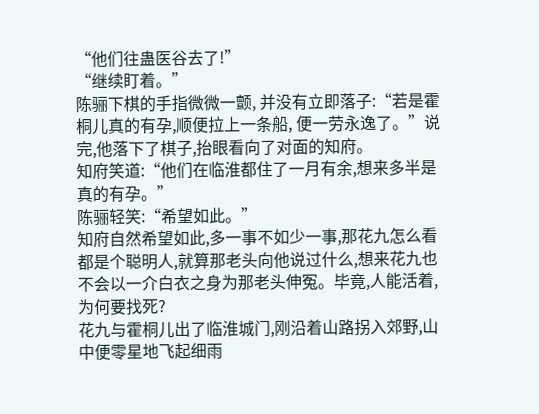“他们往蛊医谷去了!”
“继续盯着。”
陈骊下棋的手指微微一颤, 并没有立即落子:“若是霍桐儿真的有孕,顺便拉上一条船, 便一劳永逸了。”说完,他落下了棋子,抬眼看向了对面的知府。
知府笑道:“他们在临淮都住了一月有余,想来多半是真的有孕。”
陈骊轻笑:“希望如此。”
知府自然希望如此,多一事不如少一事,那花九怎么看都是个聪明人,就算那老头向他说过什么,想来花九也不会以一介白衣之身为那老头伸冤。毕竟,人能活着,为何要找死?
花九与霍桐儿出了临淮城门,刚沿着山路拐入郊野,山中便零星地飞起细雨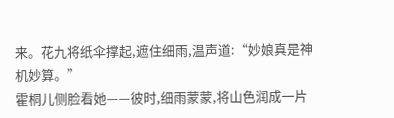来。花九将纸伞撑起,遮住细雨,温声道:“妙娘真是神机妙算。”
霍桐儿侧脸看她——彼时,细雨蒙蒙,将山色润成一片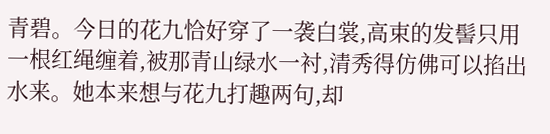青碧。今日的花九恰好穿了一袭白裳,高束的发髻只用一根红绳缠着,被那青山绿水一衬,清秀得仿佛可以掐出水来。她本来想与花九打趣两句,却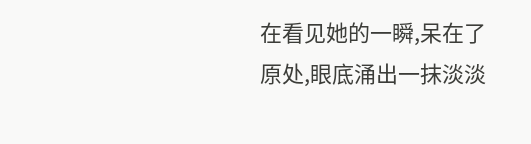在看见她的一瞬,呆在了原处,眼底涌出一抹淡淡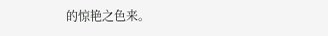的惊艳之色来。